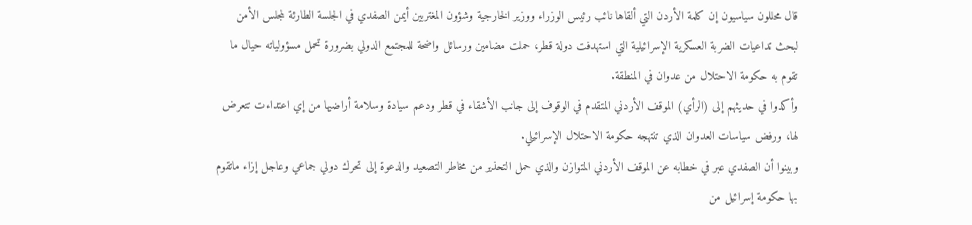قال محللون سياسيون إن كلمة الأردن التي ألقاها نائب رئيس الوزراء ووزير الخارجية وشؤون المغتربين أيمن الصفدي في الجلسة الطارئة لمجلس الأمن لبحث تداعيات الضربة العسكرية الإسرائيلية التي استهدفت دولة قطر، حملت مضامين ورسائل واضحة للمجتمع الدولي بضرورة تحمل مسؤولياته حيال ما تقوم به حكومة الاحتلال من عدوان في المنطقة.
وأكدوا في حديثهم إلى (الرأي) الموقف الأردني المتقدم في الوقوف إلى جانب الأشقاء في قطر ودعم سيادة وسلامة أراضيها من إي اعتداءت تتعرض لها، ورفض سياسات العدوان الذي تنتهجه حكومة الاحتلال الإسرائيلي.
وبينوا أن الصفدي عبر في خطابه عن الموقف الأردني المتوازن والذي حمل التحذير من مخاطر التصعيد والدعوة إلى تحرك دولي جماعي وعاجل إزاء ماتقوم بها حكومة إسرائيل من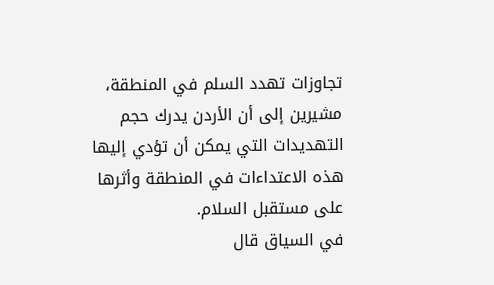تجاوزات تهدد السلم في المنطقة، مشيرين إلى أن الأردن يدرك حجم التهديدات التي يمكن أن تؤدي إليها هذه الاعتداءات في المنطقة وأثرها على مستقبل السلام.
في السياق قال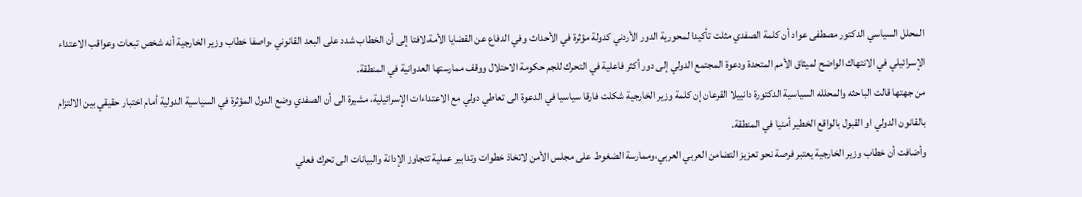المحلل السياسي الدكتور مصطفى عواد أن كلمة الصفدي مثلت تأكيدا لمحورية الدور الأردني كدولة مؤثرة في الأحداث وفي الدفاع عن القضايا الأمة،لافتا إلى أن الخطاب شدد على البعد القانوني ،واصفا خطاب وزير الخارجية أنه شخص تبعات وعواقب الاعتداء الإسرائيلي في الانتهاك الواضح لميثاق الأمم المتحدة ودعوة المجتمع الدولي إلى دور أكثر فاعلية في التحرك للجم حكومة الاحتلال ووقف ممارستها العدوانية في المنطقة.
من جهتها قالت الباحثه والمحلله السياسية الدكتورة دانييلا القرعان إن كلمة وزير الخارجية شكلت فارقا سياسيا في الدعوة الى تعاطي دولي مع الاعتداءات الإسرائيلية، مشيرة الى أن الصفدي وضع الدول المؤثرة في السياسية الدولية أمام اختبار حقيقي بين الالتزام بالقانون الدولي او القبول بالواقع الخطير أمنيا في المنطقة.
وأضافت أن خطاب وزير الخارجية يعتبر فرصة نحو تعزيز التضامن العربي العربي،وممارسة الضغوط على مجلس الأمن لاتخاذ خطوات وتدابير عملية تتجاوز الإدانة والبيانات الى تحرك فعلي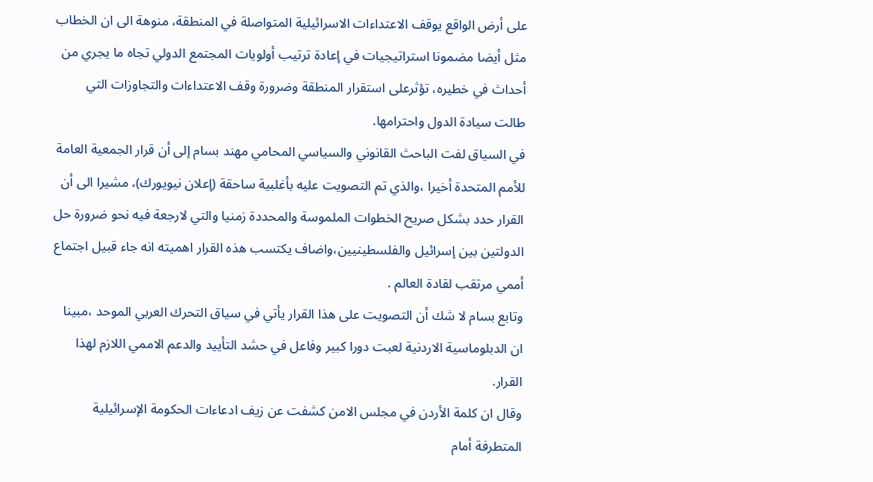على أرض الواقع يوقف الاعتداءات الاسرائيلية المتواصلة في المنطقة، منوهة الى ان الخطاب مثل أيضا مضمونا استراتيجيات في إعادة ترتيب أولويات المجتمع الدولي تجاه ما يجري من أحداث في خطيره، تؤثرعلى استقرار المنطقة وضرورة وقف الاعتداءات والتجاوزات التي طالت سيادة الدول واحترامها.
في السياق لفت الباحث القانوني والسياسي المحامي مهند بسام إلى أن قرار الجمعية العامة للأمم المتحدة أخيرا ،والذي تم التصويت عليه بأغلبية ساحقة (إعلان نيويورك)، مشيرا الى أن القرار حدد بشكل صريح الخطوات الملموسة والمحددة زمنيا والتي لارجعة فيه نحو ضرورة حل الدولتين بين إسرائيل والفلسطينيين،واضاف يكتسب هذه القرار اهميته انه جاء قبيل اجتماع أممي مرتقب لقادة العالم .
وتابع بسام لا شك أن التصويت على هذا القرار يأتي في سياق التحرك العربي الموحد ،مبينا ان الدبلوماسية الاردنية لعبت دورا كبير وفاعل في حشد التأييد والدعم الاممي اللازم لهذا القرار.
وقال ان كلمة الأردن في مجلس الامن كشفت عن زيف ادعاءات الحكومة الإسرائيلية المتطرفة أمام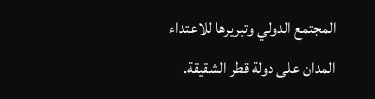المجتمع الدولي وتبريرها للاعتداء المدان على دولة قطر الشقيقة.